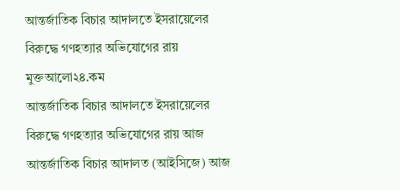আন্তর্জাতিক বিচার আদালতে ইসরায়েলের বিরুদ্ধে গণহত্যার অভিযোগের রায়
মুক্তআলো২৪.কম
আন্তর্জাতিক বিচার আদালতে ইসরায়েলের বিরুদ্ধে গণহত্যার অভিযোগের রায় আজ
আন্তর্জাতিক বিচার আদালত (আইসিজে) আজ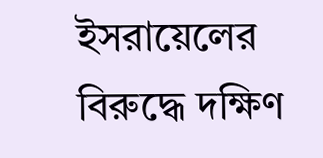ইসরায়েলের বিরুদ্ধে দক্ষিণ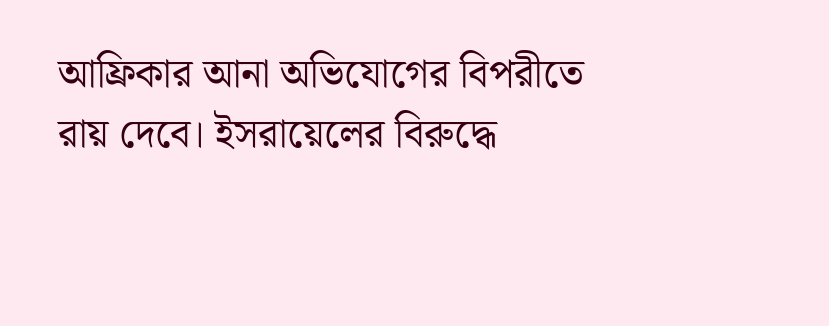আফ্রিকার আনা অভিযোগের বিপরীতে রায় দেবে। ইসরায়েলের বিরুদ্ধে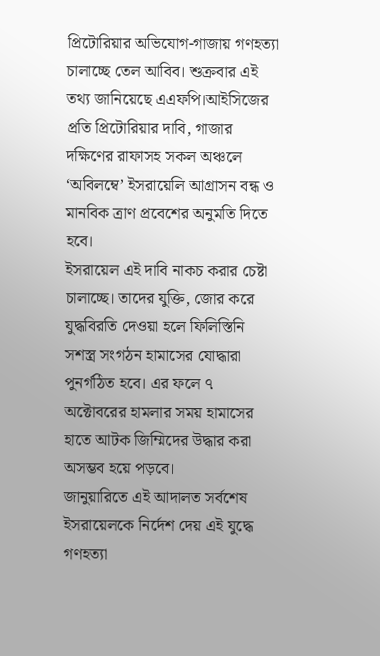প্রিটোরিয়ার অভিযোগ-গাজায় গণহত্যা চালাচ্ছে তেল আবিব। শুক্রবার এই তথ্য জানিয়েছে এএফপি।আইসিজের প্রতি প্রিটোরিয়ার দাবি, গাজার দক্ষিণের রাফাসহ সকল অঞ্চলে ‘অবিলম্বে’ ইসরায়েলি আগ্রাসন বন্ধ ও মানবিক ত্রাণ প্রবেশের অনুমতি দিতে হবে।
ইসরায়েল এই দাবি নাকচ করার চেষ্টা চালাচ্ছে। তাদের যুক্তি, জোর করে যুদ্ধবিরতি দেওয়া হলে ফিলিস্তিনি সশস্ত্র সংগঠন হামাসের যোদ্ধারা পুনর্গঠিত হবে। এর ফলে ৭ অক্টোবরের হামলার সময় হামাসের হাতে আটক জিম্মিদের উদ্ধার করা অসম্ভব হয়ে পড়বে।
জানুয়ারিতে এই আদালত সর্বশেষ ইসরায়েলকে নির্দেশ দেয় এই যুদ্ধে গণহত্যা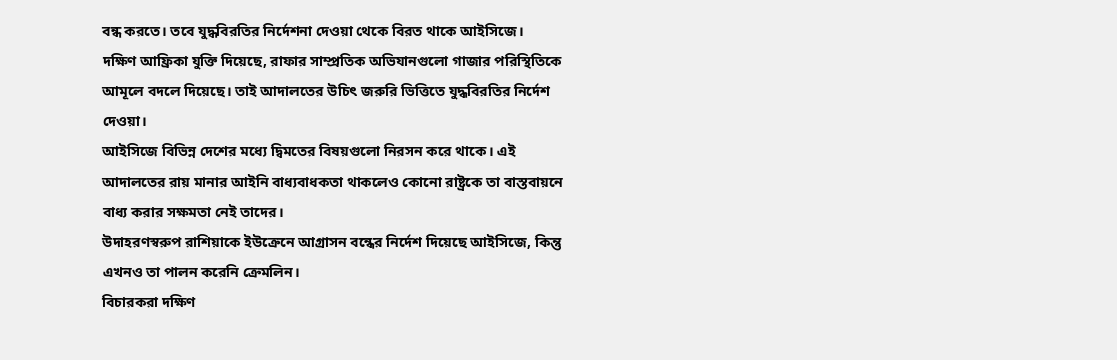বন্ধ করতে। তবে যুদ্ধবিরতির নির্দেশনা দেওয়া থেকে বিরত থাকে আইসিজে।
দক্ষিণ আফ্রিকা যুক্তি দিয়েছে, রাফার সাম্প্রতিক অভিযানগুলো গাজার পরিস্থিতিকে আমূলে বদলে দিয়েছে। তাই আদালতের উচিৎ জরুরি ভিত্তিতে যুদ্ধবিরতির নির্দেশ দেওয়া।
আইসিজে বিভিন্ন দেশের মধ্যে দ্বিমতের বিষয়গুলো নিরসন করে থাকে। এই আদালতের রায় মানার আইনি বাধ্যবাধকতা থাকলেও কোনো রাষ্ট্রকে তা বাস্তবায়নে বাধ্য করার সক্ষমতা নেই তাদের।
উদাহরণস্বরুপ রাশিয়াকে ইউক্রেনে আগ্রাসন বন্ধের নির্দেশ দিয়েছে আইসিজে, কিন্তু এখনও তা পালন করেনি ক্রেমলিন।
বিচারকরা দক্ষিণ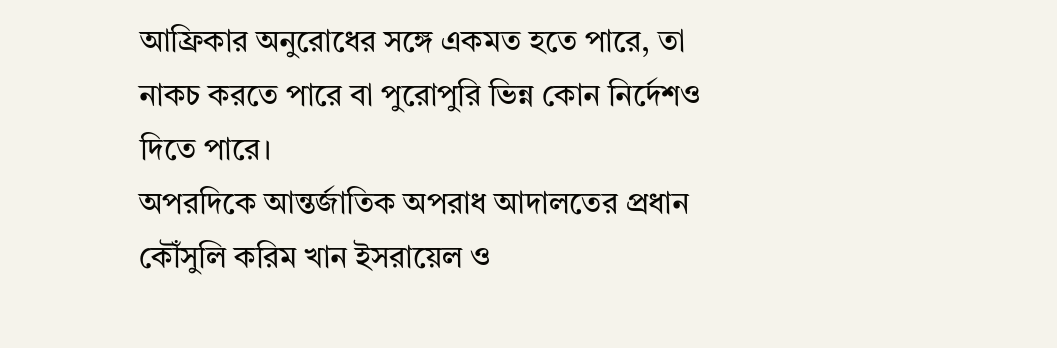আফ্রিকার অনুরোধের সঙ্গে একমত হতে পারে, তা নাকচ করতে পারে বা পুরোপুরি ভিন্ন কোন নির্দেশও দিতে পারে।
অপরদিকে আন্তর্জাতিক অপরাধ আদালতের প্রধান কৌঁসুলি করিম খান ইসরায়েল ও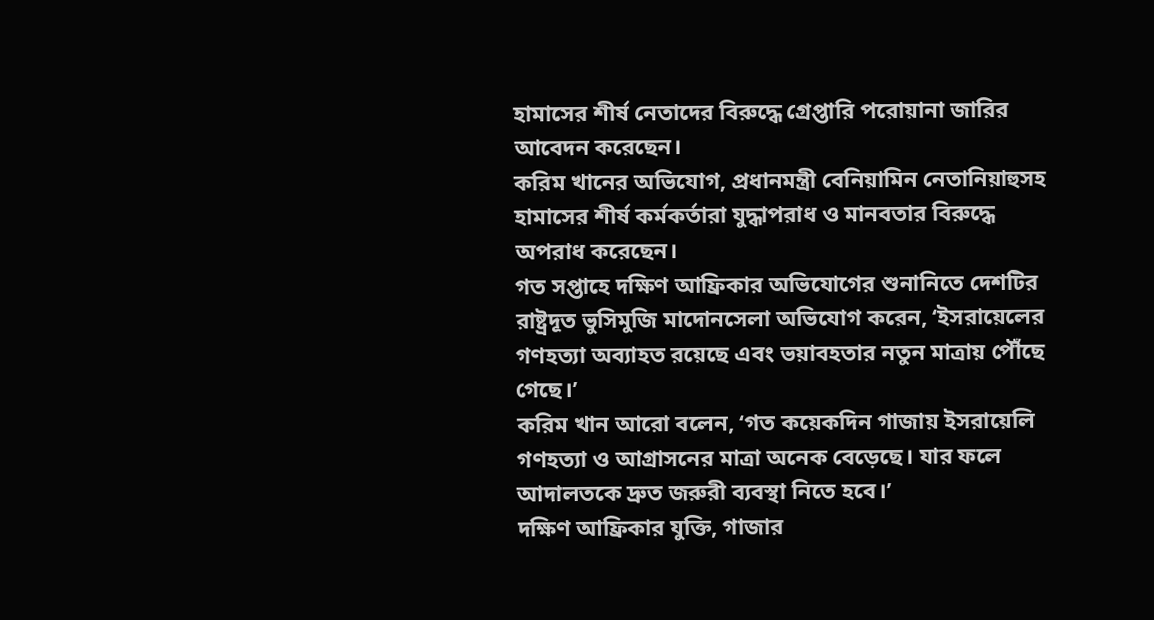হামাসের শীর্ষ নেতাদের বিরুদ্ধে গ্রেপ্তারি পরোয়ানা জারির আবেদন করেছেন।
করিম খানের অভিযোগ, প্রধানমন্ত্রী বেনিয়ামিন নেতানিয়াহুসহ হামাসের শীর্ষ কর্মকর্তারা যুদ্ধাপরাধ ও মানবতার বিরুদ্ধে অপরাধ করেছেন।
গত সপ্তাহে দক্ষিণ আফ্রিকার অভিযোগের শুনানিতে দেশটির রাষ্ট্রদূত ভুসিমুজি মাদোনসেলা অভিযোগ করেন, ‘ইসরায়েলের গণহত্যা অব্যাহত রয়েছে এবং ভয়াবহতার নতুন মাত্রায় পৌঁছে গেছে।’
করিম খান আরো বলেন, ‘গত কয়েকদিন গাজায় ইসরায়েলি গণহত্যা ও আগ্রাসনের মাত্রা অনেক বেড়েছে। যার ফলে আদালতকে দ্রুত জরুরী ব্যবস্থা নিতে হবে।’
দক্ষিণ আফ্রিকার যুক্তি, গাজার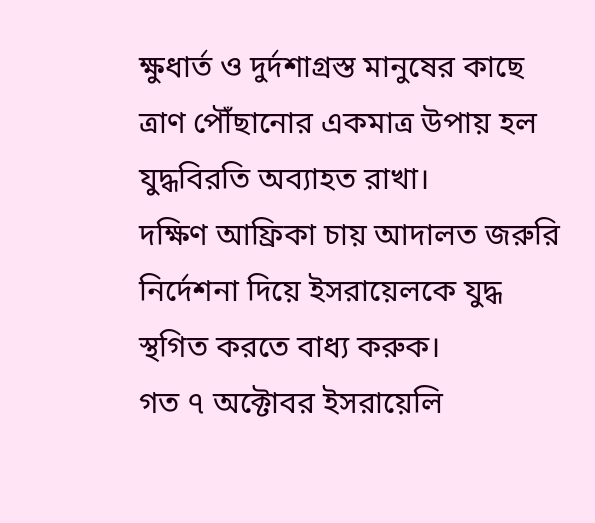ক্ষুধার্ত ও দুর্দশাগ্রস্ত মানুষের কাছে ত্রাণ পৌঁছানোর একমাত্র উপায় হল যুদ্ধবিরতি অব্যাহত রাখা।
দক্ষিণ আফ্রিকা চায় আদালত জরুরি নির্দেশনা দিয়ে ইসরায়েলকে যুদ্ধ স্থগিত করতে বাধ্য করুক।
গত ৭ অক্টোবর ইসরায়েলি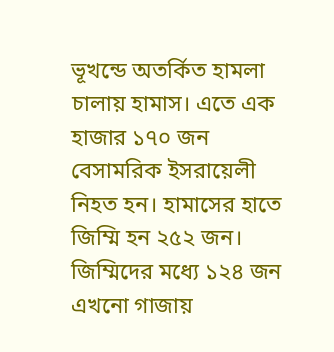ভূখন্ডে অতর্কিত হামলা চালায় হামাস। এতে এক হাজার ১৭০ জন বেসামরিক ইসরায়েলী নিহত হন। হামাসের হাতে জিম্মি হন ২৫২ জন। জিম্মিদের মধ্যে ১২৪ জন এখনো গাজায়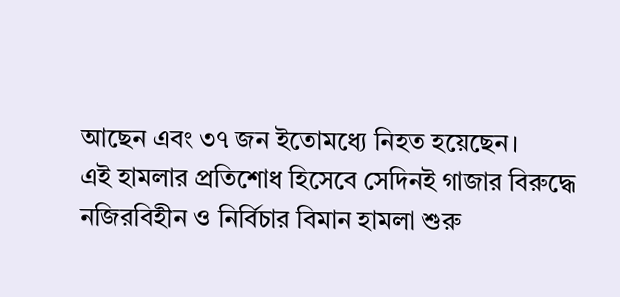আছেন এবং ৩৭ জন ইতোমধ্যে নিহত হয়েছেন।
এই হামলার প্রতিশোধ হিসেবে সেদিনই গাজার বিরুদ্ধে নজিরবিহীন ও নির্বিচার বিমান হামলা শুরু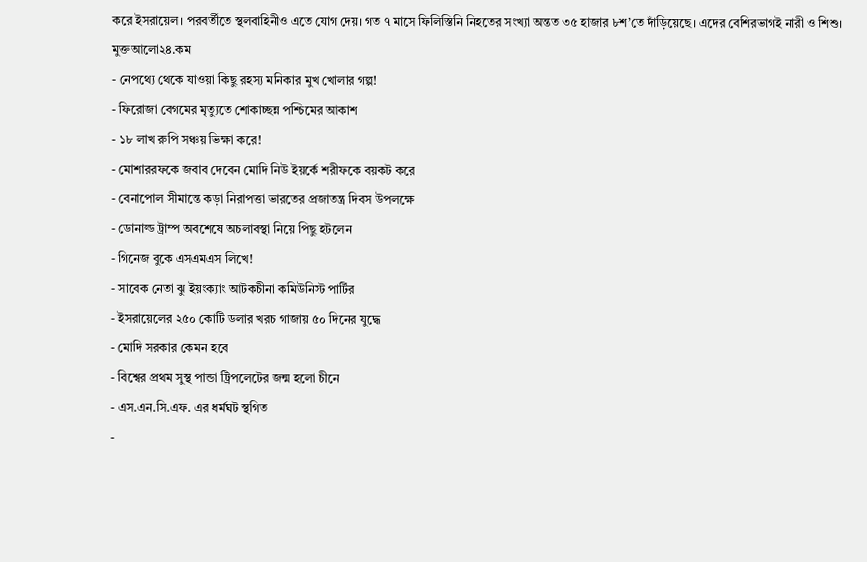করে ইসরায়েল। পরবর্তীতে স্থলবাহিনীও এতে যোগ দেয়। গত ৭ মাসে ফিলিস্তিনি নিহতের সংখ্যা অন্তত ৩৫ হাজার ৮শ’তে দাঁড়িয়েছে। এদের বেশিরভাগই নারী ও শিশু।
মুক্তআলো২৪.কম
- নেপথ্যে থেকে যাওয়া কিছু রহস্য মনিকার মুখ খোলার গল্প!
- ফিরোজা বেগমের মৃত্যুতে শোকাচ্ছন্ন পশ্চিমের আকাশ
- ১৮ লাখ রুপি সঞ্চয় ভিক্ষা করে!
- মোশাররফকে জবাব দেবেন মোদি নিউ ইয়র্কে শরীফকে বয়কট করে
- বেনাপোল সীমান্তে কড়া নিরাপত্তা ভারতের প্রজাতন্ত্র দিবস উপলক্ষে
- ডোনাল্ড ট্রাম্প অবশেষে অচলাবস্থা নিয়ে পিছু হটলেন
- গিনেজ বুকে এসএমএস লিখে!
- সাবেক নেতা ঝু ইয়ংক্যাং আটকচীনা কমিউনিস্ট পার্টির
- ইসরায়েলের ২৫০ কোটি ডলার খরচ গাজায় ৫০ দিনের যুদ্ধে
- মোদি সরকার কেমন হবে
- বিশ্বের প্রথম সুস্থ পান্ডা ট্রিপলেটের জন্ম হলো চীনে
- এস.এন.সি.এফ. এর ধর্মঘট স্থগিত
-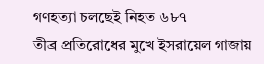গণহত্যা চলছেই নিহত ৬৮৭
তীব্র প্রতিরোধের মুখে ইসরায়েল গাজায়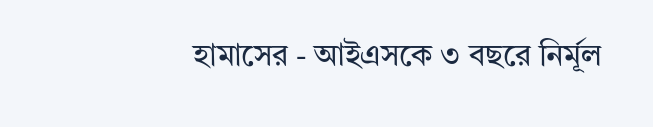হামাসের - আইএসকে ৩ বছরে নির্মূল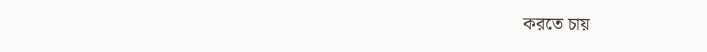করতে চায়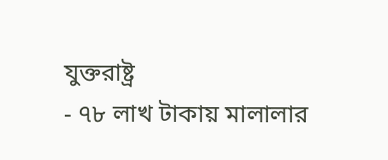যুক্তরাষ্ট্র
- ৭৮ লাখ টাকায় মালালার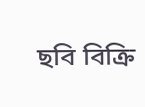ছবি বিক্রি